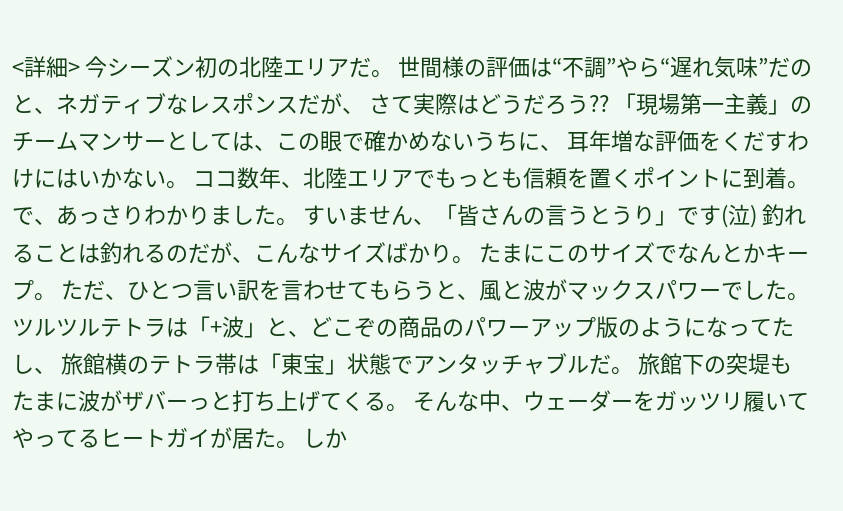<詳細> 今シーズン初の北陸エリアだ。 世間様の評価は“不調”やら“遅れ気味”だのと、ネガティブなレスポンスだが、 さて実際はどうだろう?? 「現場第一主義」のチームマンサーとしては、この眼で確かめないうちに、 耳年増な評価をくだすわけにはいかない。 ココ数年、北陸エリアでもっとも信頼を置くポイントに到着。 で、あっさりわかりました。 すいません、「皆さんの言うとうり」です(泣) 釣れることは釣れるのだが、こんなサイズばかり。 たまにこのサイズでなんとかキープ。 ただ、ひとつ言い訳を言わせてもらうと、風と波がマックスパワーでした。 ツルツルテトラは「+波」と、どこぞの商品のパワーアップ版のようになってたし、 旅館横のテトラ帯は「東宝」状態でアンタッチャブルだ。 旅館下の突堤もたまに波がザバーっと打ち上げてくる。 そんな中、ウェーダーをガッツリ履いてやってるヒートガイが居た。 しか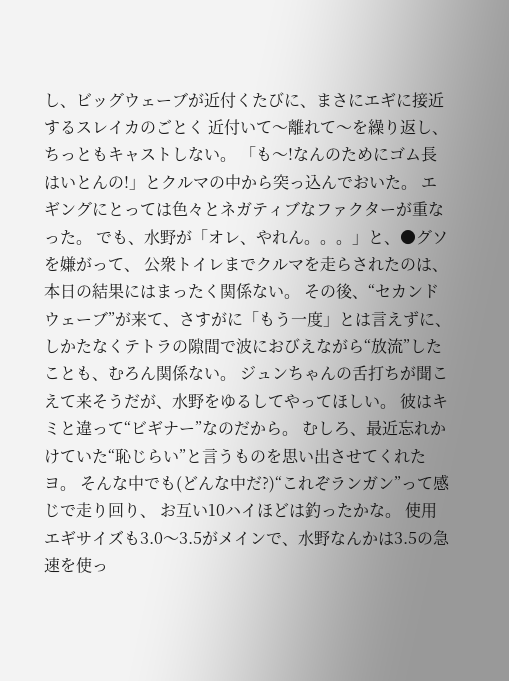し、ビッグウェーブが近付くたびに、まさにエギに接近するスレイカのごとく 近付いて〜離れて〜を繰り返し、ちっともキャストしない。 「も〜!なんのためにゴム長はいとんの!」とクルマの中から突っ込んでおいた。 エギングにとっては色々とネガティブなファクターが重なった。 でも、水野が「オレ、やれん。。。」と、●グソを嫌がって、 公衆トイレまでクルマを走らされたのは、本日の結果にはまったく関係ない。 その後、“セカンドウェーブ”が来て、さすがに「もう一度」とは言えずに、 しかたなくテトラの隙間で波におびえながら“放流”したことも、むろん関係ない。 ジュンちゃんの舌打ちが聞こえて来そうだが、水野をゆるしてやってほしい。 彼はキミと違って“ビギナー”なのだから。 むしろ、最近忘れかけていた“恥じらい”と言うものを思い出させてくれたヨ。 そんな中でも(どんな中だ?)“これぞランガン”って感じで走り回り、 お互い10ハイほどは釣ったかな。 使用エギサイズも3.0〜3.5がメインで、水野なんかは3.5の急速を使っ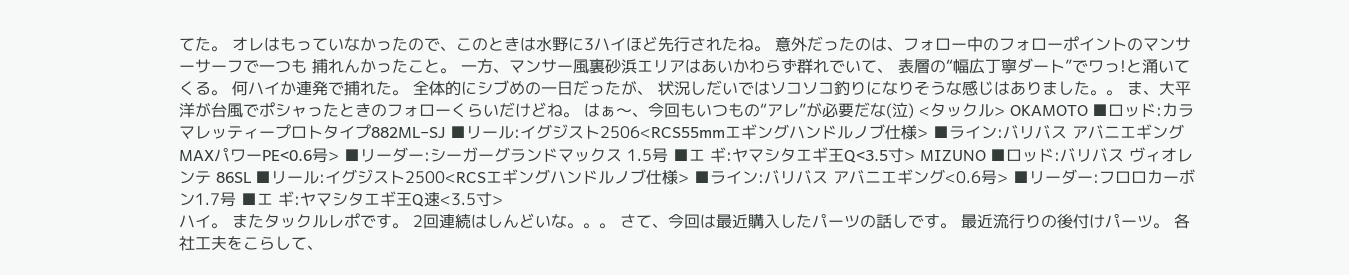てた。 オレはもっていなかったので、このときは水野に3ハイほど先行されたね。 意外だったのは、フォロー中のフォローポイントのマンサーサーフで一つも 捕れんかったこと。 一方、マンサー風裏砂浜エリアはあいかわらず群れでいて、 表層の“幅広丁寧ダート”でワっ!と涌いてくる。 何ハイか連発で捕れた。 全体的にシブめの一日だったが、 状況しだいではソコソコ釣りになりそうな感じはありました。。 ま、大平洋が台風でポシャったときのフォローくらいだけどね。 はぁ〜、今回もいつもの“アレ”が必要だな(泣) <タックル> OKAMOTO ■ロッド:カラマレッティープロトタイプ882ML−SJ ■リール:イグジスト2506<RCS55mmエギングハンドルノブ仕様> ■ライン:バリバス アバニエギングMAXパワーPE<0.6号> ■リーダー:シーガーグランドマックス 1.5号 ■エ ギ:ヤマシタエギ王Q<3.5寸> MIZUNO ■ロッド:バリバス ヴィオレンテ 86SL ■リール:イグジスト2500<RCSエギングハンドルノブ仕様> ■ライン:バリバス アバニエギング<0.6号> ■リーダー:フロロカーボン1.7号 ■エ ギ:ヤマシタエギ王Q速<3.5寸>
ハイ。 またタックルレポです。 2回連続はしんどいな。。。 さて、今回は最近購入したパーツの話しです。 最近流行りの後付けパーツ。 各社工夫をこらして、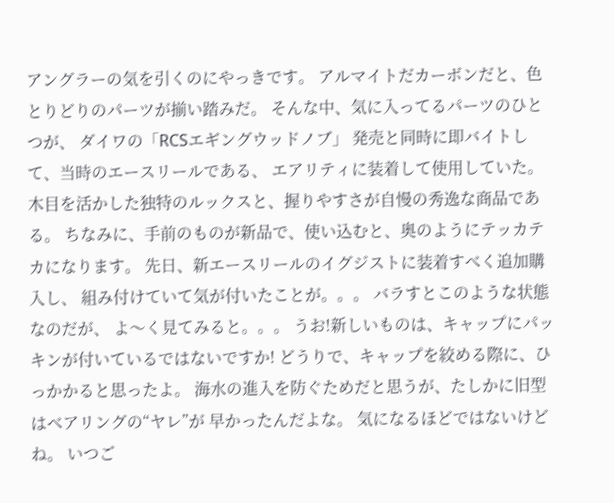アングラーの気を引くのにやっきです。 アルマイトだカーボンだと、色とりどりのパーツが揃い踏みだ。 そんな中、気に入ってるパーツのひとつが、 ダイワの「RCSエギングウッドノブ」 発売と同時に即バイトして、当時のエースリールである、 エアリティに装着して使用していた。 木目を活かした独特のルックスと、握りやすさが自慢の秀逸な商品である。 ちなみに、手前のものが新品で、使い込むと、奥のようにテッカテカになります。 先日、新エースリールのイグジストに装着すべく追加購入し、 組み付けていて気が付いたことが。。。 バラすとこのような状態なのだが、 よ〜く見てみると。。。 うお!新しいものは、キャップにパッキンが付いているではないですか! どうりで、キャップを絞める際に、ひっかかると思ったよ。 海水の進入を防ぐためだと思うが、たしかに旧型はベアリングの“ヤレ”が 早かったんだよな。 気になるほどではないけどね。 いつご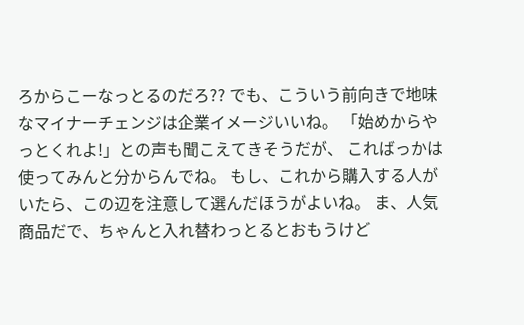ろからこーなっとるのだろ?? でも、こういう前向きで地味なマイナーチェンジは企業イメージいいね。 「始めからやっとくれよ!」との声も聞こえてきそうだが、 こればっかは使ってみんと分からんでね。 もし、これから購入する人がいたら、この辺を注意して選んだほうがよいね。 ま、人気商品だで、ちゃんと入れ替わっとるとおもうけど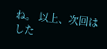ね。 以上、次回はした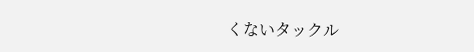くないタックル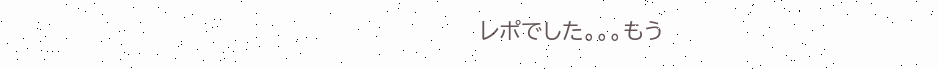レポでした。。。もう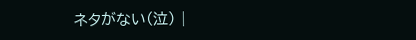ネタがない(泣) |